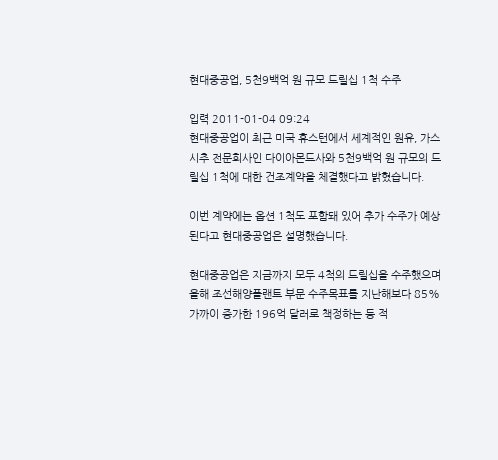현대중공업, 5천9백억 원 규모 드릴십 1척 수주

입력 2011-01-04 09:24
현대중공업이 최근 미국 휴스턴에서 세계적인 원유, 가스 시추 전문회사인 다이아몬드사와 5천9백억 원 규모의 드릴십 1척에 대한 건조계약을 체결했다고 밝혔습니다.

이번 계약에는 옵션 1척도 포함돼 있어 추가 수주가 예상된다고 현대중공업은 설명했습니다.

현대중공업은 지금까지 모두 4척의 드릴십을 수주했으며 올해 조선해양플랜트 부문 수주목표를 지난해보다 85% 가까이 증가한 196억 달러로 책정하는 등 적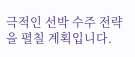극적인 선박 수주 전략을 펼칠 계획입니다.